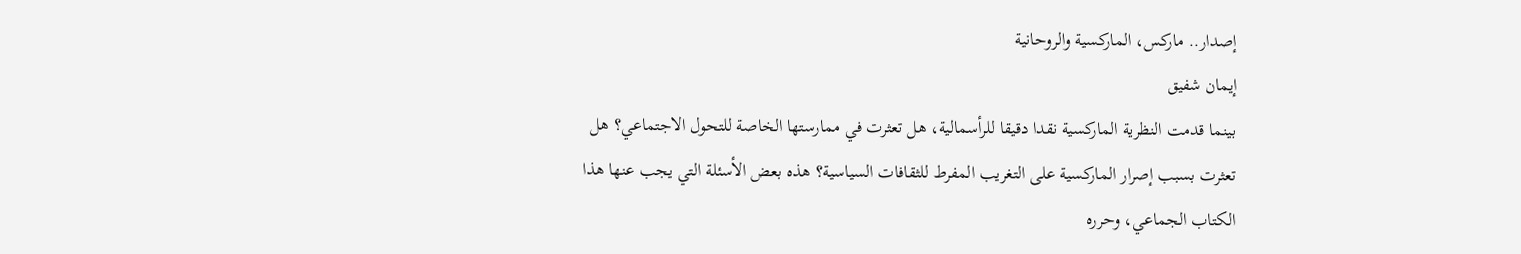إصدار.. ماركس، الماركسية والروحانية
إيمان شفيق
بينما قدمت النظرية الماركسية نقدا دقيقا للرأسمالية، هل تعثرت في ممارستها الخاصة للتحول الاجتماعي؟ هل تعثرت بسبب إصرار الماركسية على التغريب المفرط للثقافات السياسية؟ هذه بعض الأسئلة التي يجب عنها هذا الكتاب الجماعي، وحرره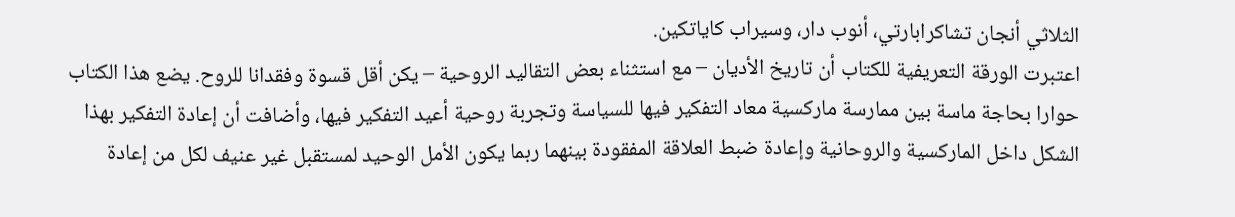الثلاثي أنجان تشاكرابارتي، أنوب دار، وسيراب كاياتكين.
اعتبرت الورقة التعريفية للكتاب أن تاريخ الأديان – مع استثناء بعض التقاليد الروحية – يكن أقل قسوة وفقدانا للروح. يضع هذا الكتاب حوارا بحاجة ماسة بين ممارسة ماركسية معاد التفكير فيها للسياسة وتجربة روحية أعيد التفكير فيها، وأضافت أن إعادة التفكير بهذا الشكل داخل الماركسية والروحانية وإعادة ضبط العلاقة المفقودة بينهما ربما يكون الأمل الوحيد لمستقبل غير عنيف لكل من إعادة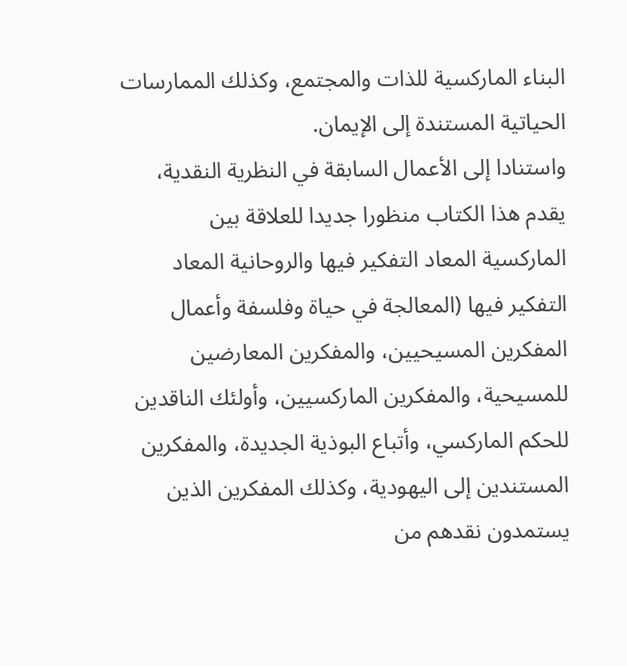البناء الماركسية للذات والمجتمع، وكذلك الممارسات الحياتية المستندة إلى الإيمان.
واستنادا إلى الأعمال السابقة في النظرية النقدية، يقدم هذا الكتاب منظورا جديدا للعلاقة بين الماركسية المعاد التفكير فيها والروحانية المعاد التفكير فيها (المعالجة في حياة وفلسفة وأعمال المفكرين المسيحيين، والمفكرين المعارضين للمسيحية، والمفكرين الماركسيين، وأولئك الناقدين للحكم الماركسي، وأتباع البوذية الجديدة، والمفكرين المستندين إلى اليهودية، وكذلك المفكرين الذين يستمدون نقدهم من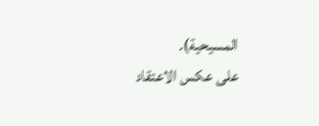المسيحية).
على عكس الاعتقاد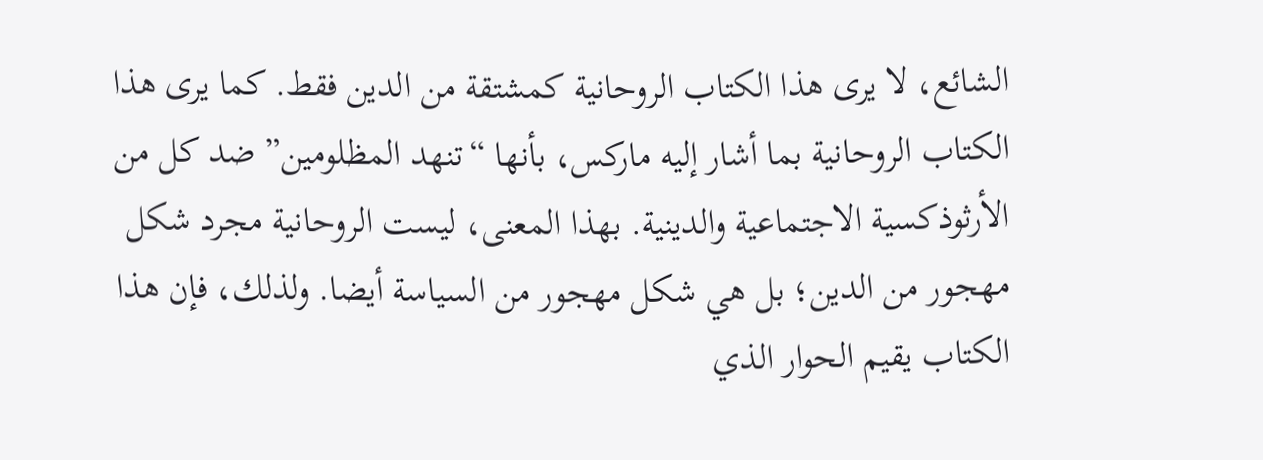الشائع، لا يرى هذا الكتاب الروحانية كمشتقة من الدين فقط. كما يرى هذا الكتاب الروحانية بما أشار إليه ماركس، بأنها “تنهد المظلومين” ضد كل من الأرثوذكسية الاجتماعية والدينية. بهذا المعنى، ليست الروحانية مجرد شكل مهجور من الدين؛ بل هي شكل مهجور من السياسة أيضا. ولذلك، فإن هذا الكتاب يقيم الحوار الذي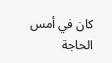كان في أمس الحاجة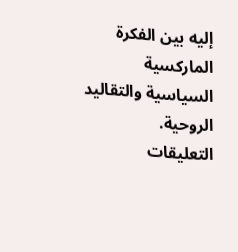إليه بين الفكرة الماركسية السياسية والتقاليد الروحية.
التعليقات